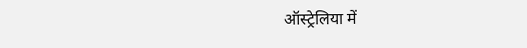ऑस्ट्रेलिया में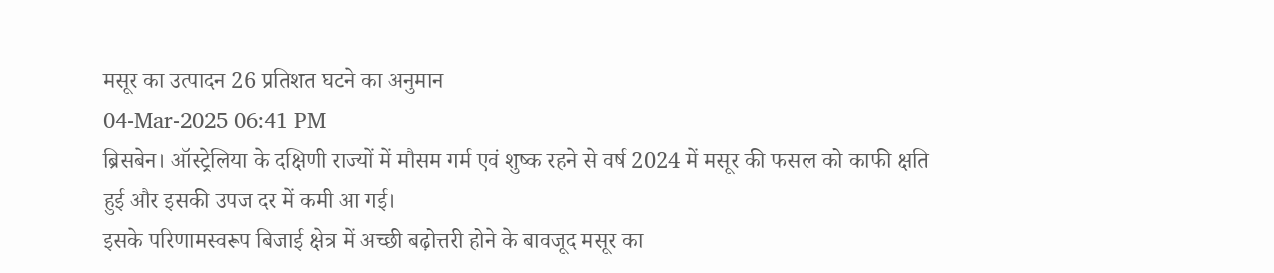मसूर का उत्पादन 26 प्रतिशत घटने का अनुमान
04-Mar-2025 06:41 PM
ब्रिसबेन। ऑस्ट्रेलिया के दक्षिणी राज्यों में मौसम गर्म एवं शुष्क रहने से वर्ष 2024 में मसूर की फसल को काफी क्षति हुई और इसकी उपज दर में कमी आ गई।
इसके परिणामस्वरूप बिजाई क्षेत्र में अच्छी बढ़ोत्तरी होने के बावजूद मसूर का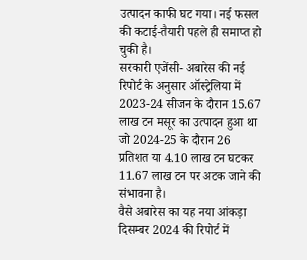उत्पादन काफी घट गया। नई फसल की कटाई-तैयारी पहले ही समाप्त हो चुकी है।
सरकारी एजेंसी- अबारेस की नई रिपोर्ट के अनुसार ऑस्ट्रेलिया में 2023-24 सीजन के दौरान 15.67 लाख टन मसूर का उत्पादन हुआ था जो 2024-25 के दौरान 26 प्रतिशत या 4.10 लाख टन घटकर 11.67 लाख टन पर अटक जाने की संभावना है।
वैसे अबारेस का यह नया आंकड़ा दिसम्बर 2024 की रिपोर्ट में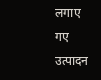लगाए गए उत्पादन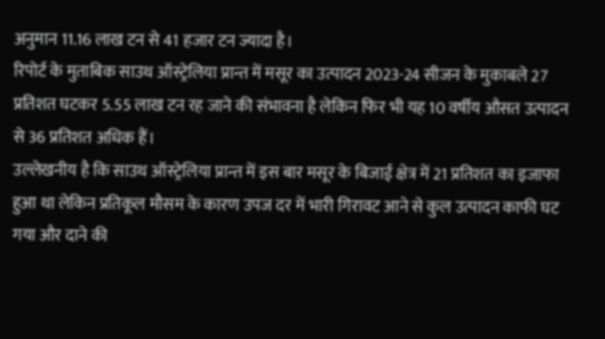अनुमान 11.16 लाख टन से 41 हजार टन ज्यादा है।
रिपोर्ट के मुताबिक साउथ ऑस्ट्रेलिया प्रान्त में मसूर का उत्पादन 2023-24 सीजन के मुकाबले 27 प्रतिशत घटकर 5.55 लाख टन रह जाने की संभावना है लेकिन फिर भी यह 10 वर्षीय औसत उत्पादन से 36 प्रतिशत अधिक हैं।
उल्लेखनीय है कि साउथ ऑस्ट्रेलिया प्रान्त में इस बार मसूर के बिजाई क्षेत्र में 21 प्रतिशत का इजाफा हुआ था लेकिन प्रतिकूल मौसम के कारण उपज दर में भारी गिरावट आने से कुल उत्पादन काफी घट गया और दाने की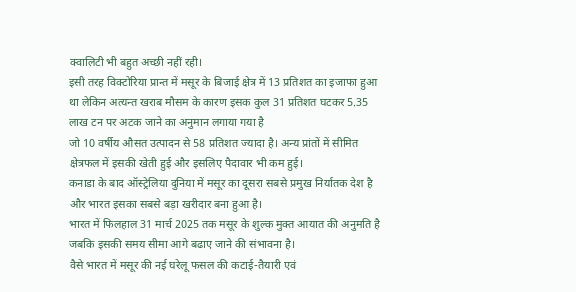क्वालिटी भी बहुत अच्छी नहीं रही।
इसी तरह विक्टोरिया प्रान्त में मसूर के बिजाई क्षेत्र में 13 प्रतिशत का इजाफा हुआ था लेकिन अत्यन्त खराब मौसम के कारण इसक कुल 31 प्रतिशत घटकर 5.35 लाख टन पर अटक जाने का अनुमान लगाया गया है
जो 10 वर्षीय औसत उत्पादन से 58 प्रतिशत ज्यादा है। अन्य प्रांतों में सीमित क्षेत्रफल में इसकी खेती हुई और इसलिए पैदावार भी कम हुई।
कनाडा के बाद ऑस्ट्रेलिया दुनिया में मसूर का दूसरा सबसे प्रमुख निर्यातक देश है और भारत इसका सबसे बड़ा खरीदार बना हुआ है।
भारत में फिलहाल 31 मार्च 2025 तक मसूर के शुल्क मुक्त आयात की अनुमति है जबकि इसकी समय सीमा आगे बढाए जाने की संभावना है।
वैसे भारत में मसूर की नई घरेलू फसल की कटाई-तैयारी एवं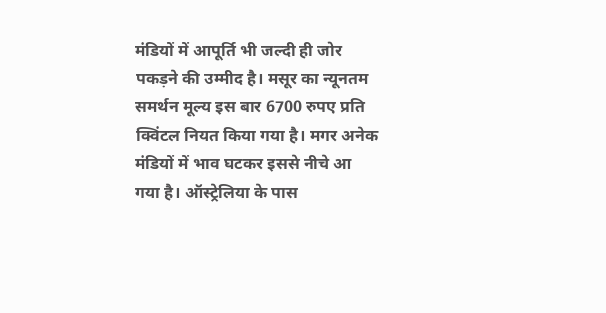मंडियों में आपूर्ति भी जल्दी ही जोर पकड़ने की उम्मीद है। मसूर का न्यूनतम समर्थन मूल्य इस बार 6700 रुपए प्रति क्विंटल नियत किया गया है। मगर अनेक मंडियों में भाव घटकर इससे नीचे आ गया है। ऑस्ट्रेलिया के पास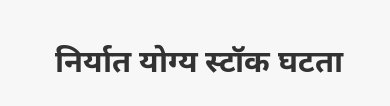निर्यात योग्य स्टॉक घटता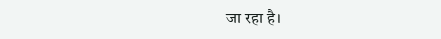जा रहा है।